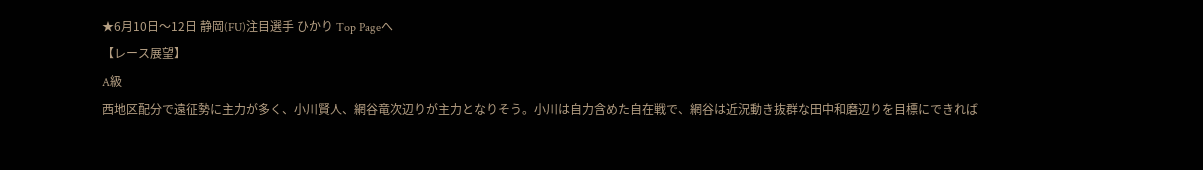★6月10日〜12日 静岡(FU)注目選手 ひかり Top Pageへ
【レース展望】
A級
西地区配分で遠征勢に主力が多く、小川賢人、網谷竜次辺りが主力となりそう。小川は自力含めた自在戦で、網谷は近況動き抜群な田中和磨辺りを目標にできれば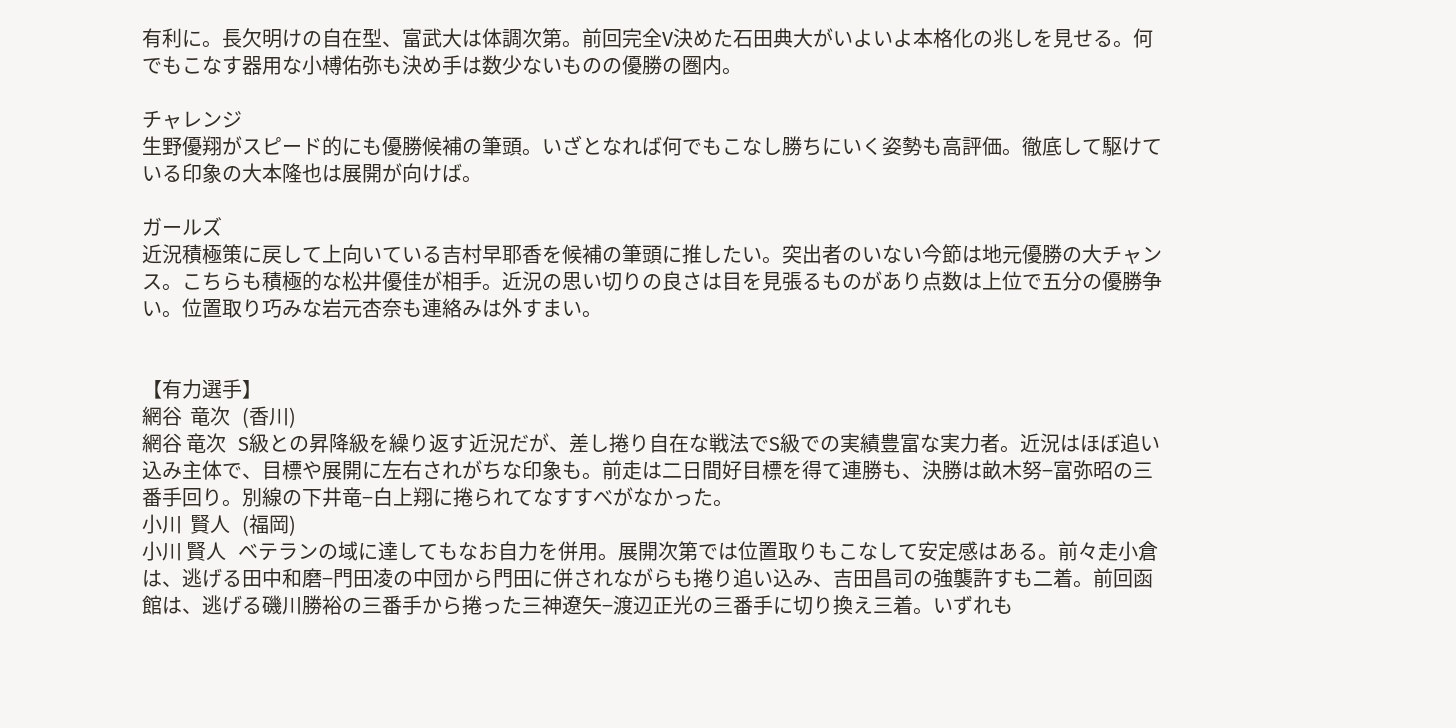有利に。長欠明けの自在型、富武大は体調次第。前回完全V決めた石田典大がいよいよ本格化の兆しを見せる。何でもこなす器用な小榑佑弥も決め手は数少ないものの優勝の圏内。

チャレンジ
生野優翔がスピード的にも優勝候補の筆頭。いざとなれば何でもこなし勝ちにいく姿勢も高評価。徹底して駆けている印象の大本隆也は展開が向けば。

ガールズ
近況積極策に戻して上向いている吉村早耶香を候補の筆頭に推したい。突出者のいない今節は地元優勝の大チャンス。こちらも積極的な松井優佳が相手。近況の思い切りの良さは目を見張るものがあり点数は上位で五分の優勝争い。位置取り巧みな岩元杏奈も連絡みは外すまい。


【有力選手】
網谷  竜次   (香川)
網谷 竜次   S級との昇降級を繰り返す近況だが、差し捲り自在な戦法でS級での実績豊富な実力者。近況はほぼ追い込み主体で、目標や展開に左右されがちな印象も。前走は二日間好目標を得て連勝も、決勝は畝木努−富弥昭の三番手回り。別線の下井竜−白上翔に捲られてなすすべがなかった。
小川  賢人   (福岡)
小川 賢人   ベテランの域に達してもなお自力を併用。展開次第では位置取りもこなして安定感はある。前々走小倉は、逃げる田中和磨−門田凌の中団から門田に併されながらも捲り追い込み、吉田昌司の強襲許すも二着。前回函館は、逃げる磯川勝裕の三番手から捲った三神遼矢−渡辺正光の三番手に切り換え三着。いずれも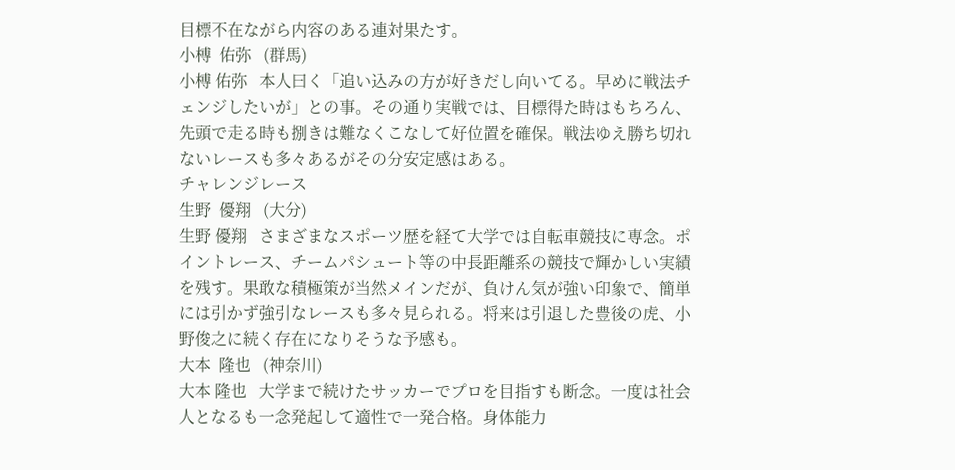目標不在ながら内容のある連対果たす。
小榑  佑弥   (群馬)
小榑 佑弥   本人曰く「追い込みの方が好きだし向いてる。早めに戦法チェンジしたいが」との事。その通り実戦では、目標得た時はもちろん、先頭で走る時も捌きは難なくこなして好位置を確保。戦法ゆえ勝ち切れないレースも多々あるがその分安定感はある。
チャレンジレース
生野  優翔   (大分)
生野 優翔   さまざまなスポーツ歴を経て大学では自転車競技に専念。ポイントレース、チームパシュート等の中長距離系の競技で輝かしい実績を残す。果敢な積極策が当然メインだが、負けん気が強い印象で、簡単には引かず強引なレースも多々見られる。将来は引退した豊後の虎、小野俊之に続く存在になりそうな予感も。
大本  隆也   (神奈川)
大本 隆也   大学まで続けたサッカーでプロを目指すも断念。一度は社会人となるも一念発起して適性で一発合格。身体能力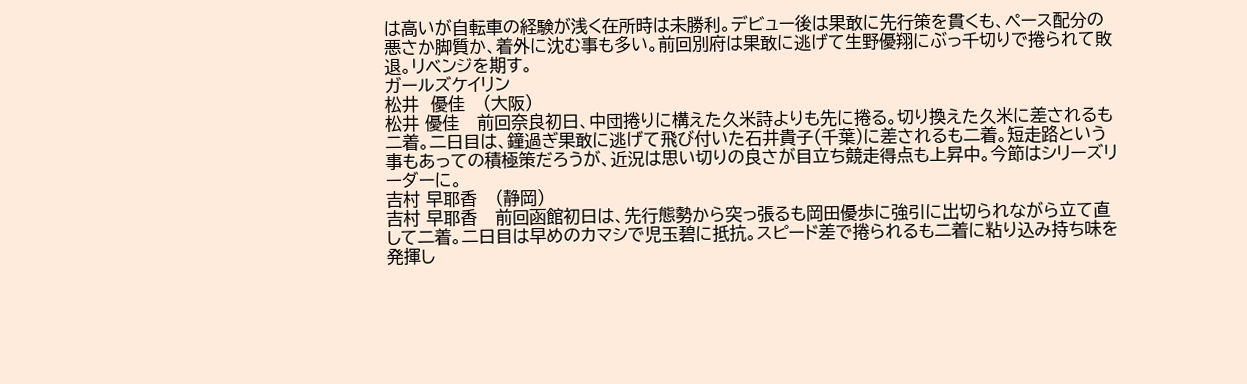は高いが自転車の経験が浅く在所時は未勝利。デビュー後は果敢に先行策を貫くも、ペース配分の悪さか脚質か、着外に沈む事も多い。前回別府は果敢に逃げて生野優翔にぶっ千切りで捲られて敗退。リベンジを期す。
ガールズケイリン
松井  優佳   (大阪)
松井 優佳   前回奈良初日、中団捲りに構えた久米詩よりも先に捲る。切り換えた久米に差されるも二着。二日目は、鐘過ぎ果敢に逃げて飛び付いた石井貴子(千葉)に差されるも二着。短走路という事もあっての積極策だろうが、近況は思い切りの良さが目立ち競走得点も上昇中。今節はシリーズリーダーに。
吉村 早耶香   (静岡)
吉村 早耶香   前回函館初日は、先行態勢から突っ張るも岡田優歩に強引に出切られながら立て直して二着。二日目は早めのカマシで児玉碧に抵抗。スピード差で捲られるも二着に粘り込み持ち味を発揮し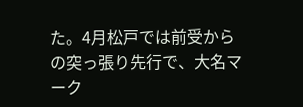た。4月松戸では前受からの突っ張り先行で、大名マーク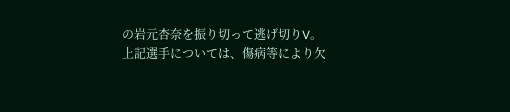の岩元杏奈を振り切って逃げ切りV。
上記選手については、傷病等により欠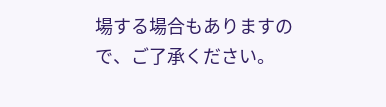場する場合もありますので、ご了承ください。